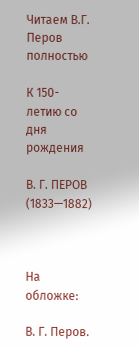Читаем В.Г. Перов полностью

К 150-летию со дня рождения

В. Г. ПЕРОВ (1833—1882)



На обложке:

В. Г. Перов.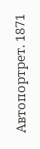Автопортрет. 1871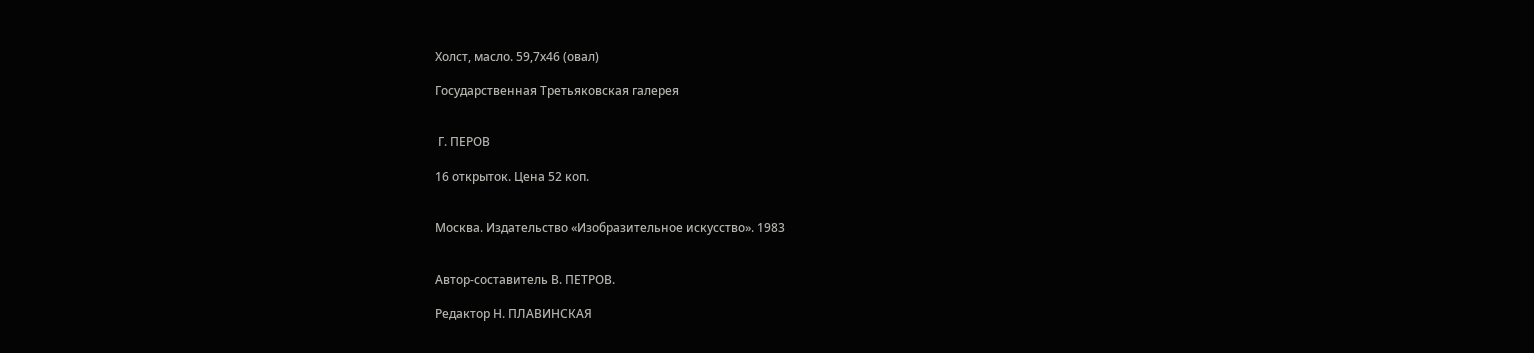Холст, масло. 59,7х46 (овал)

Государственная Третьяковская галерея


 Г. ПЕРОВ

16 открыток. Цена 52 коп.


Москва. Издательство «Изобразительное искусство». 1983


Автор-составитель В. ПЕТРОВ.

Редактор Н. ПЛАВИНСКАЯ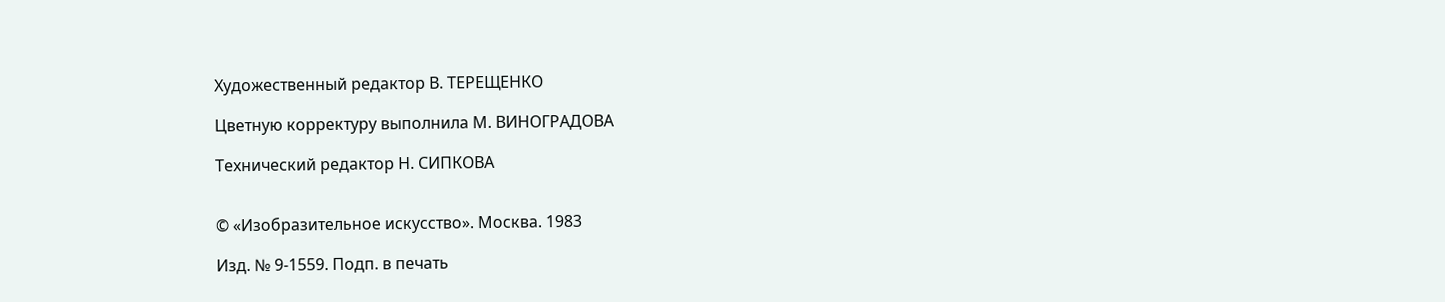Художественный редактор В. ТЕРЕЩЕНКО

Цветную корректуру выполнила М. ВИНОГРАДОВА

Технический редактор Н. СИПКОВА


© «Изобразительное искусство». Москва. 1983

Изд. № 9-1559. Подп. в печать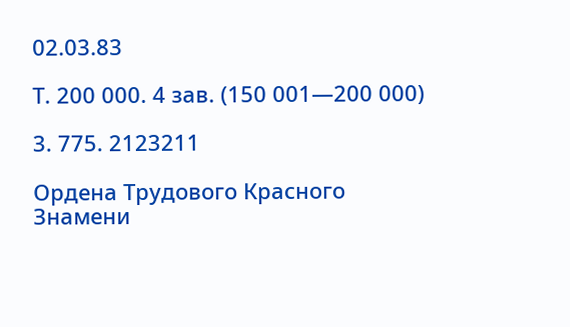02.03.83

Т. 200 000. 4 зав. (150 001—200 000)

3. 775. 2123211

Ордена Трудового Красного Знамени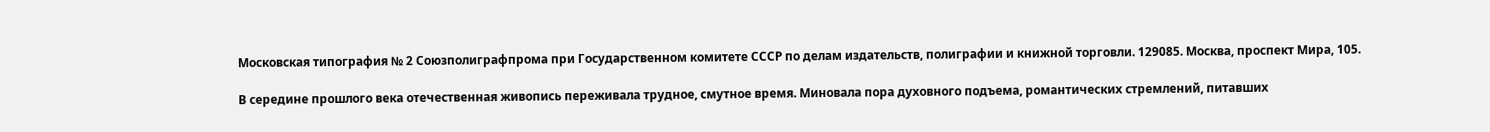Московская типография № 2 Союзполиграфпрома при Государственном комитете СССР по делам издательств, полиграфии и книжной торговли. 129085. Москва, проспект Мира, 105.

В середине прошлого века отечественная живопись переживала трудное, смутное время. Миновала пора духовного подъема, романтических стремлений, питавших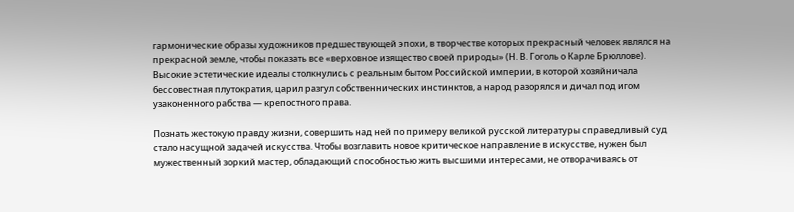гармонические образы художников предшествующей эпохи, в творчестве которых прекрасный человек являлся на прекрасной земле, чтобы показать все «верховное изящество своей природы» (Н. В. Гоголь о Карле Брюллове). Высокие эстетические идеалы столкнулись с реальным бытом Российской империи, в которой хозяйничала бессовестная плутократия, царил разгул собственнических инстинктов, а народ разорялся и дичал под игом узаконенного рабства — крепостного права.

Познать жестокую правду жизни, совершить над ней по примеру великой русской литературы справедливый суд стало насущной задачей искусства. Чтобы возглавить новое критическое направление в искусстве, нужен был мужественный зоркий мастер, обладающий способностью жить высшими интересами, не отворачиваясь от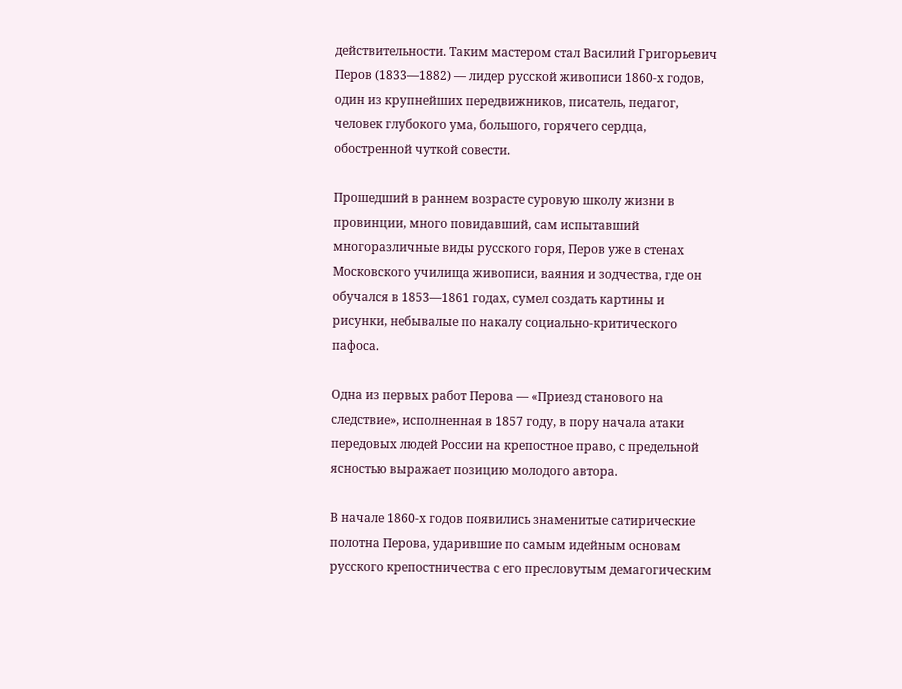действительности. Таким мастером стал Василий Григорьевич Перов (1833—1882) — лидер русской живописи 1860-х годов, один из крупнейших передвижников, писатель, педагог, человек глубокого ума, большого, горячего сердца, обостренной чуткой совести.

Прошедший в раннем возрасте суровую школу жизни в провинции, много повидавший, сам испытавший многоразличные виды русского горя, Перов уже в стенах Московского училища живописи, ваяния и зодчества, где он обучался в 1853—1861 годах, сумел создать картины и рисунки, небывалые по накалу социально-критического пафоса.

Одна из первых работ Перова — «Приезд станового на следствие», исполненная в 1857 году, в пору начала атаки передовых людей России на крепостное право, с предельной ясностью выражает позицию молодого автора.

В начале 1860-х годов появились знаменитые сатирические полотна Перова, ударившие по самым идейным основам русского крепостничества с его пресловутым демагогическим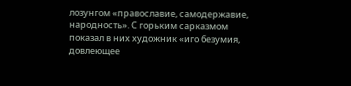лозунгом «православие, самодержавие, народность». С горьким сарказмом показал в них художник «иго безумия, довлеющее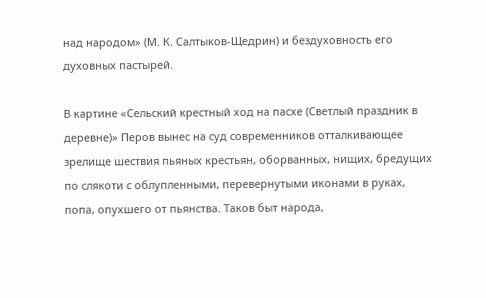над народом» (М. К. Салтыков-Щедрин) и бездуховность его духовных пастырей.

В картине «Сельский крестный ход на пасхе (Светлый праздник в деревне)» Перов вынес на суд современников отталкивающее зрелище шествия пьяных крестьян, оборванных, нищих, бредущих по слякоти с облупленными, перевернутыми иконами в руках, попа, опухшего от пьянства. Таков быт народа,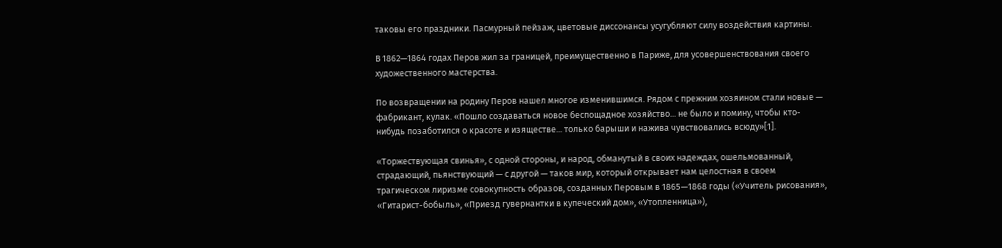таковы его праздники. Пасмурный пейзаж, цветовые диссонансы усугубляют силу воздействия картины.

В 1862—1864 годах Перов жил за границей, преимущественно в Париже, для усовершенствования своего художественного мастерства.

По возвращении на родину Перов нашел многое изменившимся. Рядом с прежним хозяином стали новые — фабрикант, кулак. «Пошло создаваться новое беспощадное хозяйство... не было и помину, чтобы кто-нибудь позаботился о красоте и изяществе... только барыши и нажива чувствовались всюду»[1].

«Торжествующая свинья», с одной стороны, и народ, обманутый в своих надеждах, ошельмованный, страдающий, пьянствующий — с другой — таков мир, который открывает нам целостная в своем трагическом лиризме совокупность образов, созданных Перовым в 1865—1868 годы («Учитель рисования», «Гитарист-бобыль», «Приезд гувернантки в купеческий дом», «Утопленница»),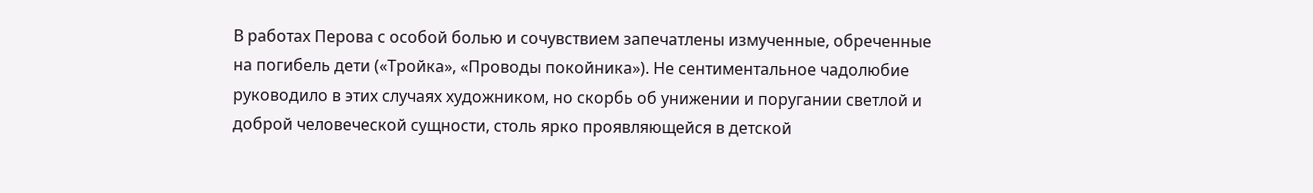В работах Перова с особой болью и сочувствием запечатлены измученные, обреченные на погибель дети («Тройка», «Проводы покойника»). Не сентиментальное чадолюбие руководило в этих случаях художником, но скорбь об унижении и поругании светлой и доброй человеческой сущности, столь ярко проявляющейся в детской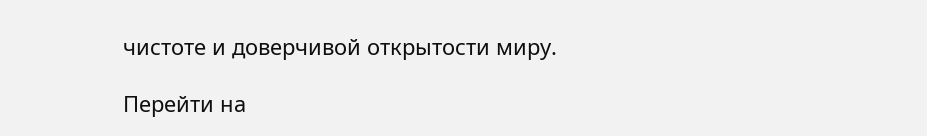чистоте и доверчивой открытости миру.

Перейти на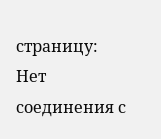страницу:
Нет соединения с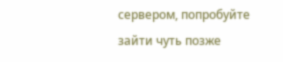сервером, попробуйте зайти чуть позже